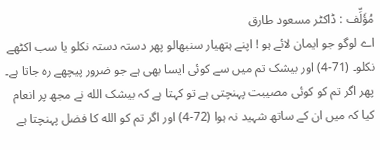مُؤَلِّف : ڈاکٹر مسعود طارق
اے لوگو جو ایمان لائے ہو ! اپنے ہتھیار سنبھالو پھر دستہ دستہ نکلو یا سب اکٹھے نکلو۔ (71-4) اور بیشک تم میں سے کوئی ایسا بھی ہے جو ضرور پیچھے رہ جاتا ہے۔ پھر اگر تم کو کوئی مصیبت پہنچتی ہے تو کہتا ہے کہ بیشک الله نے مجھ پر انعام کیا کہ میں ان کے ساتھ شہید نہ ہوا (72-4) اور اگر تم کو الله کا فضل پہنچتا ہے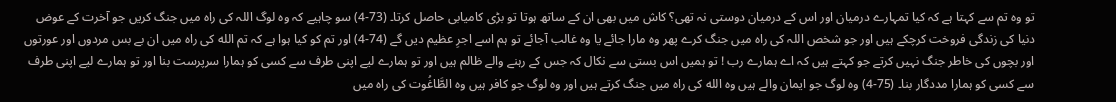تو وہ تم سے کہتا ہے کہ کیا تمہارے درمیان اور اس کے درمیان دوستی نہ تھی؟ کاش میں بھی ان کے ساتھ ہوتا تو بڑی کامیابی حاصل کرتا۔ (73-4) سو چاہیے کہ وہ لوگ اللہ کی راہ میں جنگ کریں جو آخرت کے عوض دنیا کی زندگی فروخت کرچکے ہیں اور جو شخص اللہ کی راہ میں جنگ کرے پھر وہ مارا جائے یا وہ غالب آجائے تو ہم اسے اجرِ عظیم دیں گے (74-4) اور تم کو کیا ہوا ہے کہ تم الله کی راہ میں ان بے بس مردوں اور عورتوں اور بچوں کی خاطر جنگ نہیں کرتے جو کہتے ہیں کہ اے ہمارے رب ! تو ہمیں اس بستی سے نکال کہ جس کے رہنے والے ظالم ہیں اور تو ہمارے لیے اپنی طرف سے کسی کو ہمارا سرپرست بنا اور تو ہمارے لیے اپنی طرف سے کسی کو ہمارا مددگار بنا۔ (75-4) وہ لوگ جو ایمان والے ہیں وہ الله کی راہ میں جنگ کرتے ہیں اور وہ لوگ جو کافر ہیں وہ الطَّاغُوت کی راہ میں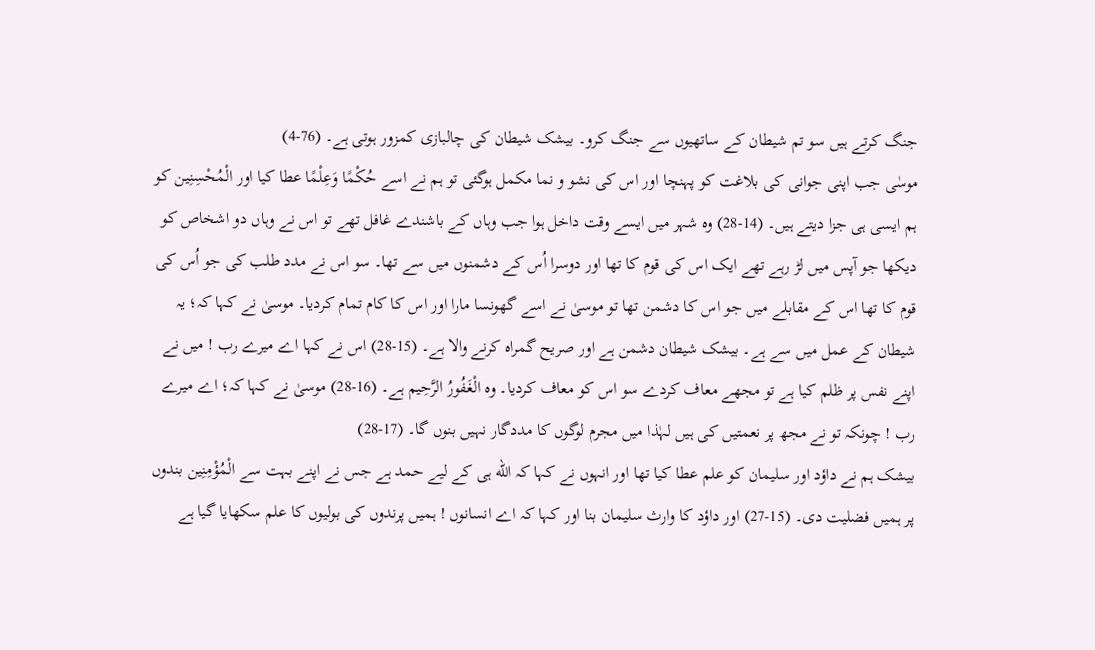جنگ کرتے ہیں سو تم شیطان کے ساتھیوں سے جنگ کرو۔ بیشک شیطان کی چالبازی کمزور ہوتی ہے۔ (76-4)
موسٰی جب اپنی جوانی کی بلاغت کو پہنچا اور اس کی نشو و نما مکمل ہوگئی تو ہم نے اسے حُكْمًا وَعِلْمًا عطا کیا اور الْمُحْسِنِين کو ہم ایسی ہی جزا دیتے ہیں۔ (14-28) وہ شہر میں ایسے وقت داخل ہوا جب وہاں کے باشندے غافل تھے تو اس نے وہاں دو اشخاص کو دیکھا جو آپس میں لڑ رہے تھے ایک اس کی قوم کا تھا اور دوسرا اُس کے دشمنوں میں سے تھا۔ سو اس نے مدد طلب کی جو اُس کی قوم کا تھا اس کے مقابلے میں جو اس کا دشمن تھا تو موسیٰ نے اسے گھونسا مارا اور اس کا کام تمام کردیا۔ موسیٰ نے کہا کہ؛ یہ شیطان کے عمل میں سے ہے۔ بیشک شیطان دشمن ہے اور صریح گمراہ کرنے والا ہے۔ (15-28) اس نے کہا اے میرے رب ! میں نے اپنے نفس پر ظلم کیا ہے تو مجھے معاف کردے سو اس کو معاف کردیا۔ وہ الْغَفُورُ الرَّحِيم ہے۔ (16-28) موسیٰ نے کہا کہ؛ اے میرے رب ! چونکہ تو نے مجھ پر نعمتیں کی ہیں لہٰذا میں مجرم لوگوں کا مددگار نہیں بنوں گا۔ (17-28)
بیشک ہم نے داؤد اور سلیمان کو علم عطا کیا تھا اور انہوں نے کہا کہ الله ہی کے لیے حمد ہے جس نے اپنے بہت سے الْمُؤْمِنِين بندوں پر ہمیں فضلیت دی۔ (15-27) اور داؤد کا وارث سلیمان بنا اور کہا کہ اے انسانوں ! ہمیں پرندوں کی بولیوں کا علم سکھایا گیا ہے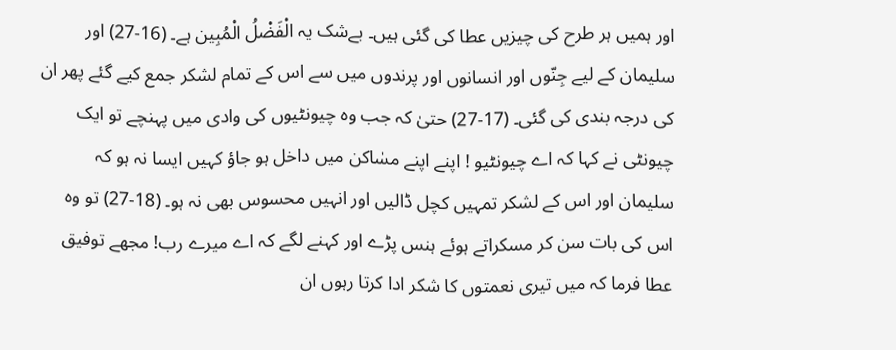اور ہمیں ہر طرح کی چیزیں عطا کی گئی ہیں۔ بےشک یہ الْفَضْلُ الْمُبِين ہے۔ (16-27) اور سلیمان کے لیے جِنّوں اور انسانوں اور پرندوں میں سے اس کے تمام لشکر جمع کیے گئے پھر ان کی درجہ بندی کی گئی۔ (17-27) حتیٰ کہ جب وہ چیونٹیوں کی وادی میں پہنچے تو ایک چیونٹی نے کہا کہ اے چیونٹیو ! اپنے اپنے مسٰاکن میں داخل ہو جاؤ کہیں ایسا نہ ہو کہ سلیمان اور اس کے لشکر تمہیں کچل ڈالیں اور انہیں محسوس بھی نہ ہو۔ (18-27) تو وہ اس کی بات سن کر مسکراتے ہوئے ہنس پڑے اور کہنے لگے کہ اے میرے رب! مجھے توفیق عطا فرما کہ میں تیری نعمتوں کا شکر ادا کرتا رہوں ان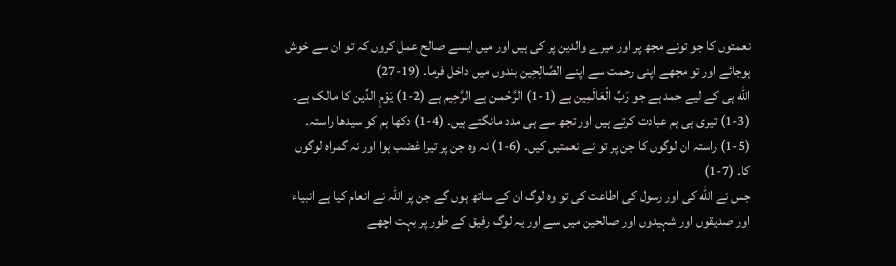نعمتوں کا جو تونے مجھ پر اور میرے والدین پر کی ہیں اور میں ایسے صالح عمل کروں کہ تو ان سے خوش ہوجائے اور تو مجھے اپنی رحمت سے اپنے الصَّالِحِين بندوں میں داخل فرما۔ (19-27)
الله ہی کے لیے حمد ہے جو رَبِّ الْعَالَمِين ہے (1-1) الرَّحْمـن ہے الرَّحِيم ہے (2-1) يَوْمِ الدِّين کا مالک ہے۔ (3-1) تیری ہی ہم عبادت کرتے ہیں اور تجھ سے ہی مدد مانگتے ہیں۔ (4-1) دکھا ہم کو سیدھا راستہ۔ (5-1) راستہ ان لوگوں کا جن پر تو نے نعمتیں کیں۔ (6-1) نہ وہ جن پر تیرا غضب ہوا اور نہ گمراہ لوگوں کا۔ (7-1)
جس نے الله کی اور رسول کی اطاعت کی تو وہ لوگ ان کے ساتھ ہوں گے جن پر اللہ نے انعام کیا ہے انبیاء اور صدیقوں اور شہیدوں اور صالحین میں سے اور یہ لوگ رفیق کے طور پر بہت اچھے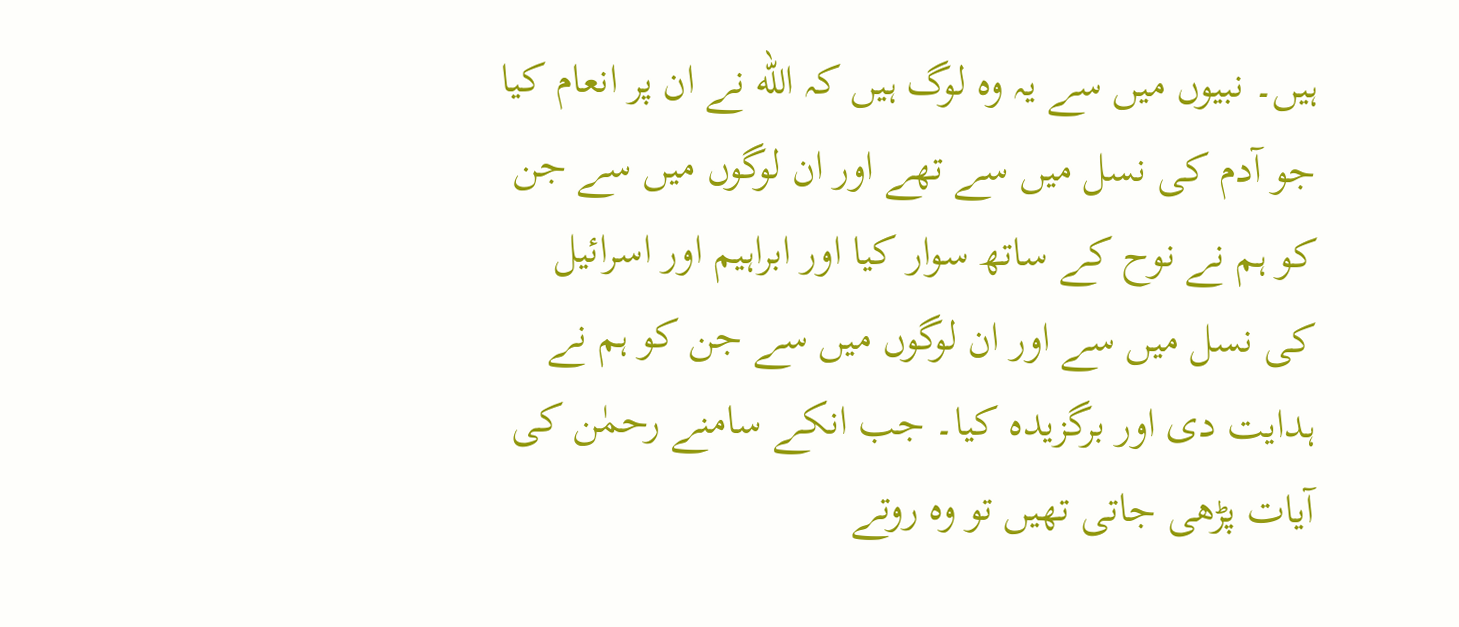ہیں۔ نبیوں میں سے یہ وہ لوگ ہیں کہ الله نے ان پر انعام کیا جو آدم کی نسل میں سے تھے اور ان لوگوں میں سے جن کو ہم نے نوح کے ساتھ سوار کیا اور ابراہیم اور اسرائیل کی نسل میں سے اور ان لوگوں میں سے جن کو ہم نے ہدایت دی اور برگزیدہ کیا۔ جب انکے سامنے رحمٰن کی آیات پڑھی جاتی تھیں تو وہ روتے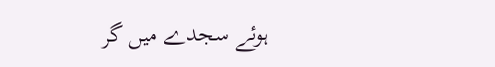ہوئے سجدے میں گر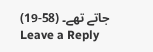جاتے تھے۔ (58-19)
Leave a Reply